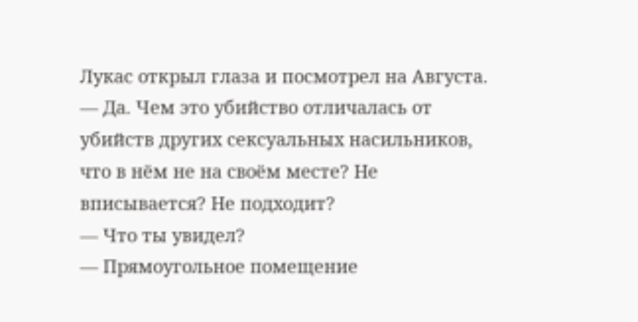Лукас открыл глаза и посмотрел на Августа.
— Да. Чем это убийство отличалась от убийств других сексуальных насильников, что в нём не на своём месте? Не вписывается? Не подходит?
— Что ты увидел?
— Прямоугольное помещение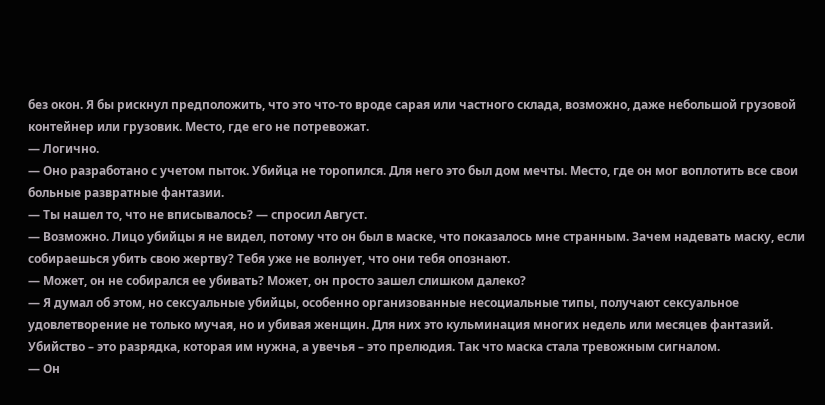без окон. Я бы рискнул предположить, что это что-то вроде сарая или частного склада, возможно, даже небольшой грузовой контейнер или грузовик. Место, где его не потревожат.
— Логично.
— Оно разработано с учетом пыток. Убийца не торопился. Для него это был дом мечты. Место, где он мог воплотить все свои больные развратные фантазии.
— Ты нашел то, что не вписывалось? — спросил Август.
— Возможно. Лицо убийцы я не видел, потому что он был в маске, что показалось мне странным. Зачем надевать маску, если собираешься убить свою жертву? Тебя уже не волнует, что они тебя опознают.
— Может, он не собирался ее убивать? Может, он просто зашел слишком далеко?
— Я думал об этом, но сексуальные убийцы, особенно организованные несоциальные типы, получают сексуальное удовлетворение не только мучая, но и убивая женщин. Для них это кульминация многих недель или месяцев фантазий. Убийство – это разрядка, которая им нужна, а увечья – это прелюдия. Так что маска стала тревожным сигналом.
— Он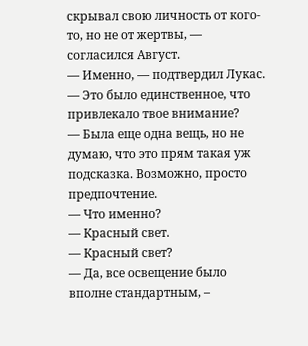скрывал свою личность от кого-то, но не от жертвы, — согласился Август.
— Именно, — подтвердил Лукас.
— Это было единственное, что привлекало твое внимание?
— Была еще одна вещь, но не думаю, что это прям такая уж подсказка. Возможно, просто предпочтение.
— Что именно?
— Красный свет.
— Красный свет?
— Да, все освещение было вполне стандартным, –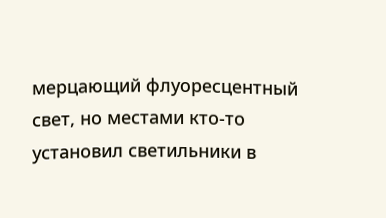мерцающий флуоресцентный свет, но местами кто-то установил светильники в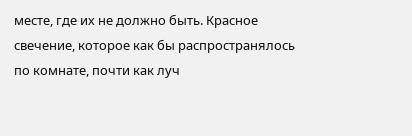месте, где их не должно быть. Красное свечение, которое как бы распространялось по комнате, почти как луч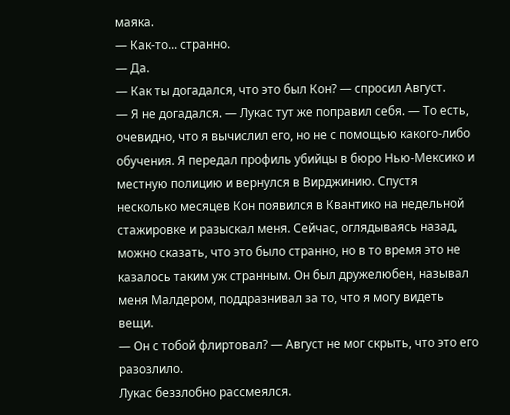маяка.
— Как-то... странно.
— Да.
— Как ты догадался, что это был Кон? — спросил Август.
— Я не догадался. — Лукас тут же поправил себя. — То есть, очевидно, что я вычислил его, но не с помощью какого-либо обучения. Я передал профиль убийцы в бюро Нью-Мексико и местную полицию и вернулся в Вирджинию. Спустя несколько месяцев Кон появился в Квантико на недельной стажировке и разыскал меня. Сейчас, оглядываясь назад, можно сказать, что это было странно, но в то время это не казалось таким уж странным. Он был дружелюбен, называл меня Малдером, поддразнивал за то, что я могу видеть вещи.
— Он с тобой флиртовал? — Август не мог скрыть, что это его разозлило.
Лукас беззлобно рассмеялся.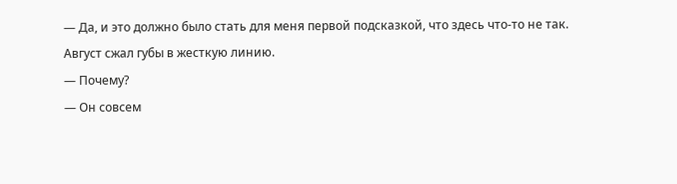— Да, и это должно было стать для меня первой подсказкой, что здесь что-то не так.
Август сжал губы в жесткую линию.
— Почему?
— Он совсем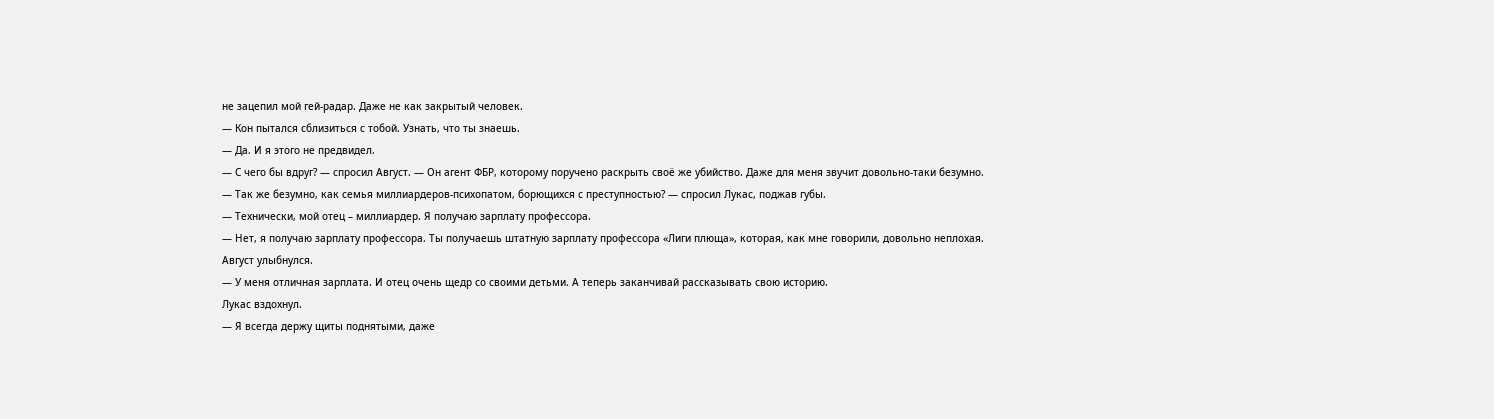не зацепил мой гей-радар. Даже не как закрытый человек.
— Кон пытался сблизиться с тобой. Узнать, что ты знаешь.
— Да. И я этого не предвидел.
— С чего бы вдруг? — спросил Август. — Он агент ФБР, которому поручено раскрыть своё же убийство. Даже для меня звучит довольно-таки безумно.
— Так же безумно, как семья миллиардеров-психопатом, борющихся с преступностью? — спросил Лукас, поджав губы.
— Технически, мой отец – миллиардер. Я получаю зарплату профессора.
— Нет, я получаю зарплату профессора. Ты получаешь штатную зарплату профессора «Лиги плюща», которая, как мне говорили, довольно неплохая.
Август улыбнулся.
— У меня отличная зарплата. И отец очень щедр со своими детьми. А теперь заканчивай рассказывать свою историю.
Лукас вздохнул.
— Я всегда держу щиты поднятыми, даже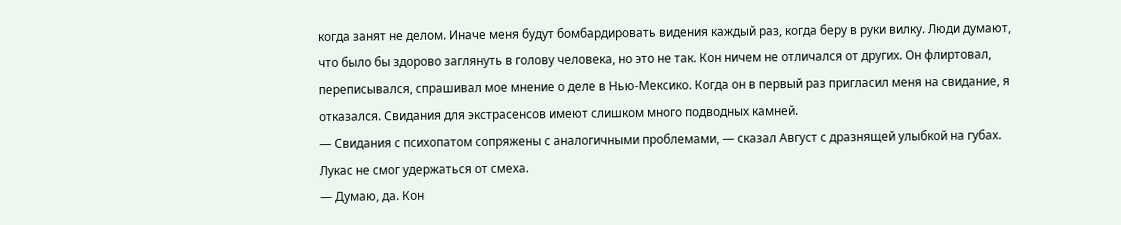когда занят не делом. Иначе меня будут бомбардировать видения каждый раз, когда беру в руки вилку. Люди думают, что было бы здорово заглянуть в голову человека, но это не так. Кон ничем не отличался от других. Он флиртовал, переписывался, спрашивал мое мнение о деле в Нью-Мексико. Когда он в первый раз пригласил меня на свидание, я отказался. Свидания для экстрасенсов имеют слишком много подводных камней.
— Свидания с психопатом сопряжены с аналогичными проблемами, — сказал Август с дразнящей улыбкой на губах.
Лукас не смог удержаться от смеха.
— Думаю, да. Кон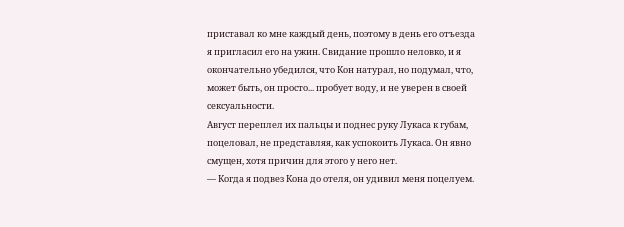приставал ко мне каждый день, поэтому в день его отъезда я пригласил его на ужин. Свидание прошло неловко, и я окончательно убедился, что Кон натурал, но подумал, что, может быть, он просто... пробует воду, и не уверен в своей сексуальности.
Август переплел их пальцы и поднес руку Лукаса к губам, поцеловал, не представляя, как успокоить Лукаса. Он явно смущен, хотя причин для этого у него нет.
— Когда я подвез Кона до отеля, он удивил меня поцелуем.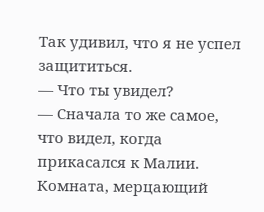Так удивил, что я не успел защититься.
— Что ты увидел?
— Сначала то же самое, что видел, когда прикасался к Малии. Комната, мерцающий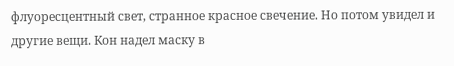флуоресцентный свет, странное красное свечение. Но потом увидел и другие вещи. Кон надел маску в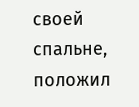своей спальне, положил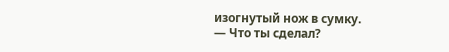изогнутый нож в сумку.
— Что ты сделал?